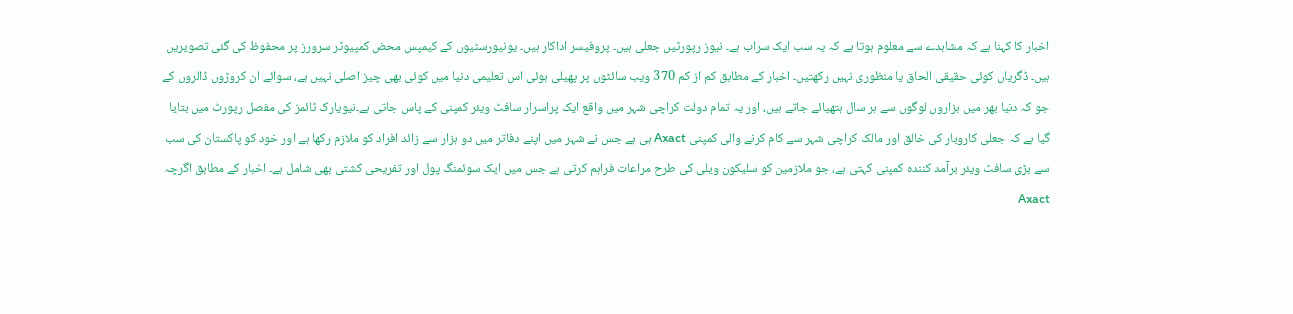اخبار کا کہنا ہے کہ مشاہدے سے معلوم ہوتا ہے کہ یہ سب ایک سراب ہے۔ نیوز رپورٹیں جعلی ہیں۔ پروفیسر اداکار ہیں۔ یونیورسٹیوں کے کیمپس محض کمپیوٹر سرورز پر محفوظ کی گئی تصویریں ہیں۔ ڈگریاں کوئی حقیقی الحاق یا منظوری نہیں رکھتیں۔ اخبار کے مطابق کم از کم 370 ویب سائٹوں پر پھیلی ہوئی اس تعلیمی دنیا میں کوئی بھی چیز اصلی نہیں ہے، سوائے ان کروڑوں ڈالروں کے جو کہ دنیا بھر میں ہزاروں لوگوں سے ہر سال ہتھیائے جاتے ہیں، اور یہ تمام دولت کراچی شہر میں واقع ایک پراسرار سافٹ ویئر کمپنی کے پاس جاتی ہے۔نیویارک ٹائمز کی مفصل رپورٹ میں بتایا گیا ہے کہ جعلی کاروبار کی خالق اور مالک کراچی شہر سے کام کرنے والی کمپنی Axact ہی ہے جس نے شہر میں اپنے دفاتر میں دو ہزار سے زائد افراد کو ملازم رکھا ہے اور خود کو پاکستان کی سب سے بڑی سافٹ ویئر برآمد کنندہ کمپنی کہتی ہے، جو ملازمین کو سلیکون ویلی کی طرح مراعات فراہم کرتی ہے جس میں ایک سوئمنگ پول اور تفریحی کشتی بھی شامل ہے۔ اخبار کے مطابق اگرچہ Axact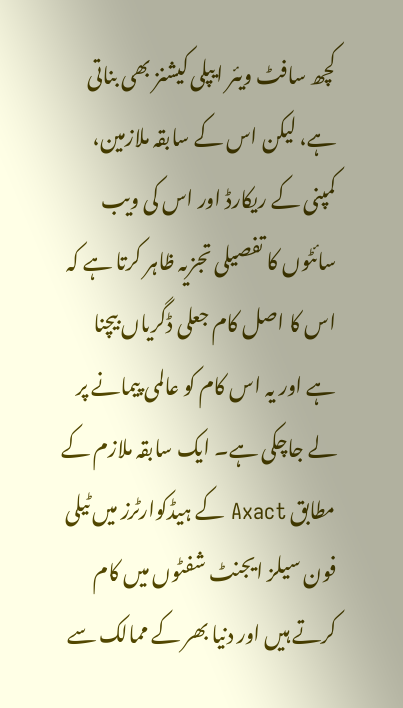کچھ سافٹ ویئر ایپلی کیشنز بھی بناتی ہے، لیکن اس کے سابقہ ملازمین، کمپنی کے ریکارڈ اور اس کی ویب سائٹوں کا تفصیلی تجزیہ ظاہر کرتا ہے کہ اس کا اصل کام جعلی ڈگریاں بیچنا ہے اور یہ اس کام کو عالمی پیمانے پر لے جاچکی ہے۔ ایک سابقہ ملازم کے مطابق Axact کے ہیڈکوارٹرز میں ٹیلی فون سیلز ایجنٹ شفٹوں میں کام کرتے ہیں اور دنیا بھر کے ممالک سے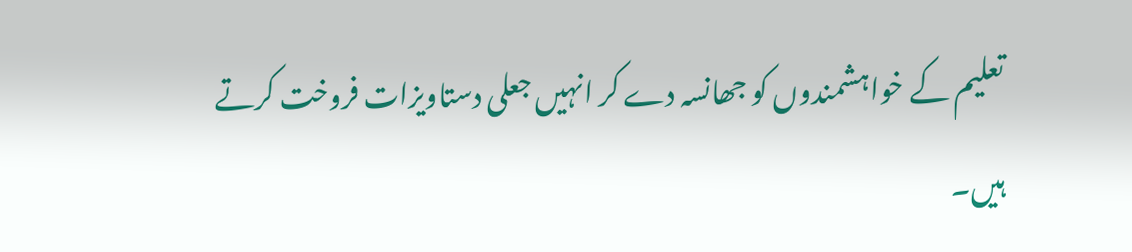تعلیم کے خواہشمندوں کو جھانسہ دے کر انہیں جعلی دستاویزات فروخت کرتے ہیں۔